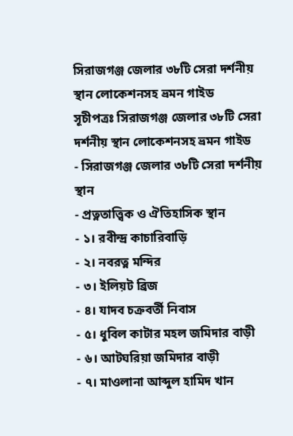সিরাজগঞ্জ জেলার ৩৮টি সেরা দর্শনীয় স্থান লোকেশনসহ ভ্রমন গাইড
সূচীপত্রঃ সিরাজগঞ্জ জেলার ৩৮টি সেরা দর্শনীয় স্থান লোকেশনসহ ভ্রমন গাইড
- সিরাজগঞ্জ জেলার ৩৮টি সেরা দর্শনীয় স্থান
- প্রত্নতাত্ত্বিক ও ঐতিহাসিক স্থান
- ১। রবীন্দ্র কাচারিবাড়ি
- ২। নবরত্ন মন্দির
- ৩। ইলিয়ট ব্রিজ
- ৪। যাদব চক্রবর্তী নিবাস
- ৫। ধুবিল কাটার মহল জমিদার বাড়ী
- ৬। আটঘরিয়া জমিদার বাড়ী
- ৭। মাওলানা আব্দুল হামিদ খান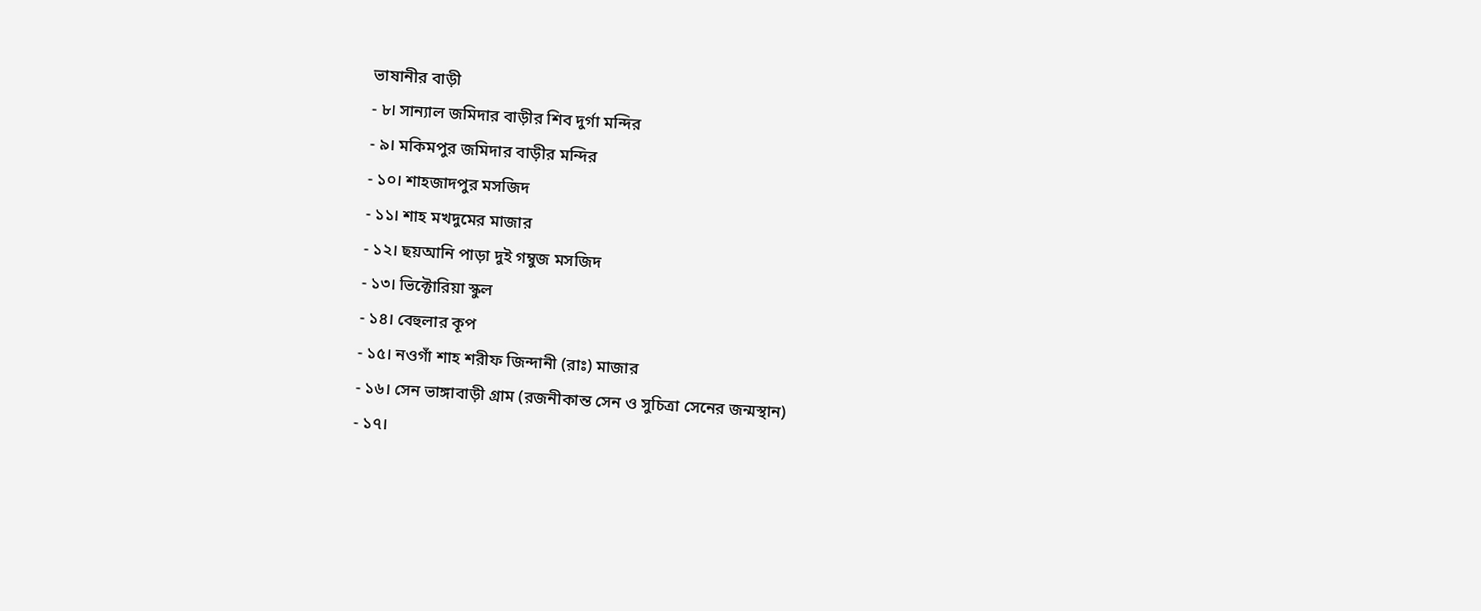ভাষানীর বাড়ী
- ৮। সান্যাল জমিদার বাড়ীর শিব দুর্গা মন্দির
- ৯। মকিমপুর জমিদার বাড়ীর মন্দির
- ১০। শাহজাদপুর মসজিদ
- ১১। শাহ মখদুমের মাজার
- ১২। ছয়আনি পাড়া দুই গম্বুজ মসজিদ
- ১৩। ভিক্টোরিয়া স্কুল
- ১৪। বেহুলার কূপ
- ১৫। নওগাঁ শাহ শরীফ জিন্দানী (রাঃ) মাজার
- ১৬। সেন ভাঙ্গাবাড়ী গ্রাম (রজনীকান্ত সেন ও সুচিত্রা সেনের জন্মস্থান)
- ১৭।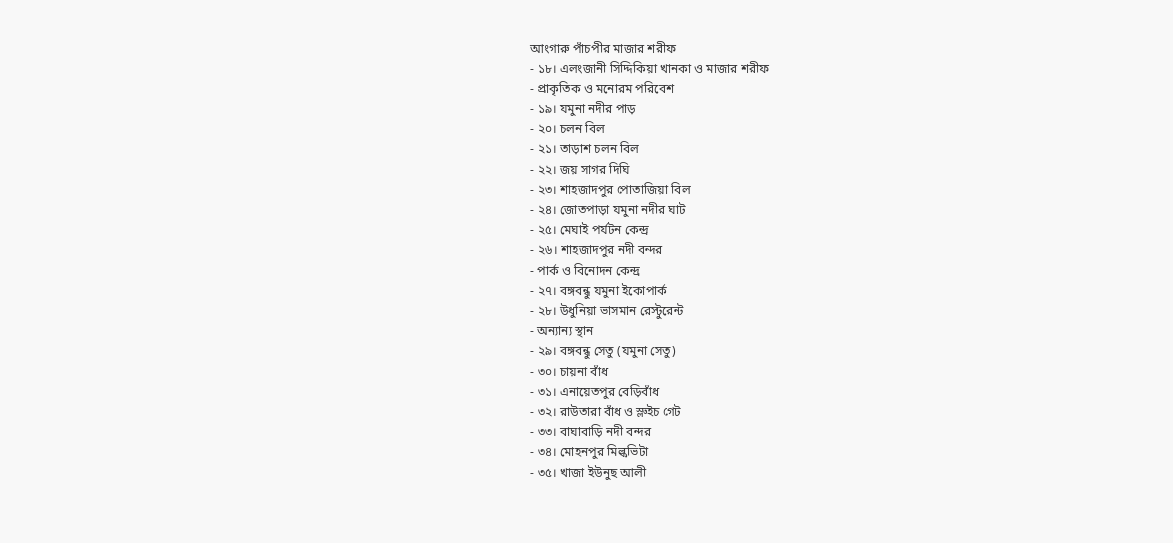আংগারু পাঁচপীর মাজার শরীফ
- ১৮। এলংজানী সিদ্দিকিয়া খানকা ও মাজার শরীফ
- প্রাকৃতিক ও মনোরম পরিবেশ
- ১৯। যমুনা নদীর পাড়
- ২০। চলন বিল
- ২১। তাড়াশ চলন বিল
- ২২। জয় সাগর দিঘি
- ২৩। শাহজাদপুর পোতাজিয়া বিল
- ২৪। জোতপাড়া যমুনা নদীর ঘাট
- ২৫। মেঘাই পর্যটন কেন্দ্র
- ২৬। শাহজাদপুর নদী বন্দর
- পার্ক ও বিনোদন কেন্দ্র
- ২৭। বঙ্গবন্ধু যমুনা ইকোপার্ক
- ২৮। উধুনিয়া ভাসমান রেস্টুরেন্ট
- অন্যান্য স্থান
- ২৯। বঙ্গবন্ধু সেতু (যমুনা সেতু)
- ৩০। চায়না বাঁধ
- ৩১। এনায়েতপুর বেড়িবাঁধ
- ৩২। রাউতারা বাঁধ ও স্লুইচ গেট
- ৩৩। বাঘাবাড়ি নদী বন্দর
- ৩৪। মোহনপুর মিল্কভিটা
- ৩৫। খাজা ইউনুছ আলী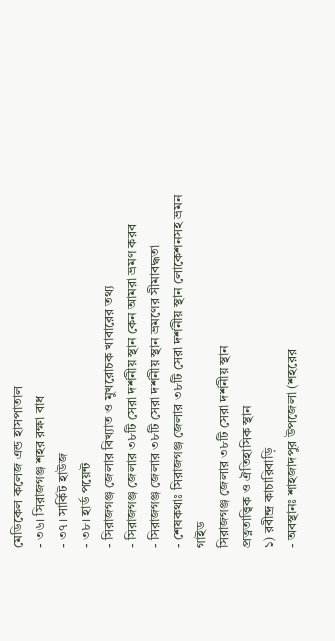মেডিকেল কলেজ এন্ড হাসপাতাল
- ৩৬। সিরাজগঞ্জ শহর রক্ষা বাধ
- ৩৭। সার্কিট হাউজ
- ৩৮। হার্ড পয়েন্ট
- সিরাজগঞ্জ জেলার বিখ্যাত ও মুখরোচক খাবারের তথ্য
- সিরাজগঞ্জ জেলার ৩৮টি সেরা দর্শনীয় স্থান কেন আমরা ভ্রমণ করব
- সিরাজগঞ্জ জেলার ৩৮টি সেরা দর্শনীয় স্থান ভ্রমণের সীমাবদ্ধতা
- শেষকথাঃ সিরাজগঞ্জ জেলার ৩৮টি সেরা দর্শনীয় স্থান লোকেশনসহ ভ্রমন গাইড
সিরাজগঞ্জ জেলার ৩৮টি সেরা দর্শনীয় স্থান
প্রত্নতাত্ত্বিক ও ঐতিহাসিক স্থান
১) রবীন্দ্র কাচারিবাড়ি
- অবস্থানঃ শাহজাদপুর উপজেলা (শহরের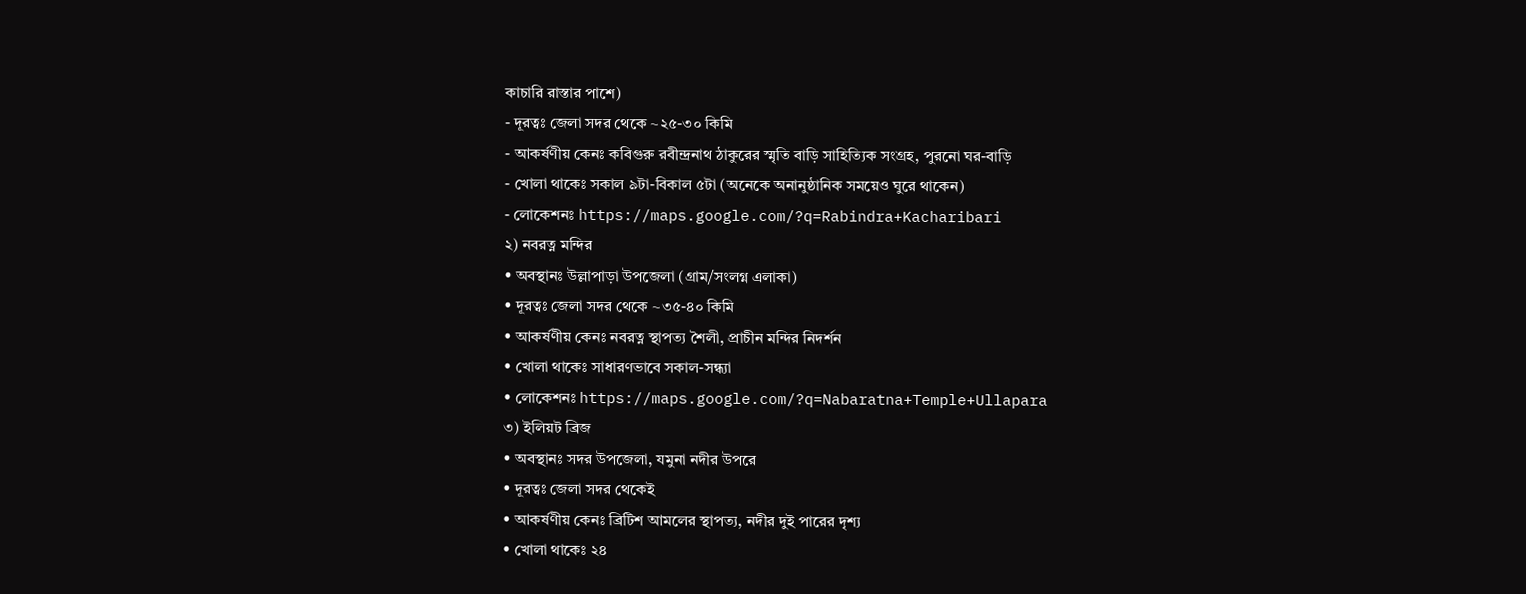কাচারি রাস্তার পাশে)
- দূরত্বঃ জেলা সদর থেকে ~২৫-৩০ কিমি
- আকর্ষণীয় কেনঃ কবিগুরু রবীন্দ্রনাথ ঠাকুরের স্মৃতি বাড়ি সাহিত্যিক সংগ্রহ, পুরনো ঘর-বাড়ি
- খোলা থাকেঃ সকাল ৯টা-বিকাল ৫টা (অনেকে অনানুষ্ঠানিক সময়েও ঘুরে থাকেন)
- লোকেশনঃ https://maps.google.com/?q=Rabindra+Kacharibari
২) নবরত্ন মন্দির
• অবস্থানঃ উল্লাপাড়া উপজেলা (গ্রাম/সংলগ্ন এলাকা)
• দূরত্বঃ জেলা সদর থেকে ~৩৫-৪০ কিমি
• আকর্ষণীয় কেনঃ নবরত্ন স্থাপত্য শৈলী, প্রাচীন মন্দির নিদর্শন
• খোলা থাকেঃ সাধারণভাবে সকাল-সন্ধ্যা
• লোকেশনঃ https://maps.google.com/?q=Nabaratna+Temple+Ullapara
৩) ইলিয়ট ব্রিজ
• অবস্থানঃ সদর উপজেলা, যমুনা নদীর উপরে
• দূরত্বঃ জেলা সদর থেকেই
• আকর্ষণীয় কেনঃ ব্রিটিশ আমলের স্থাপত্য, নদীর দুই পারের দৃশ্য
• খোলা থাকেঃ ২৪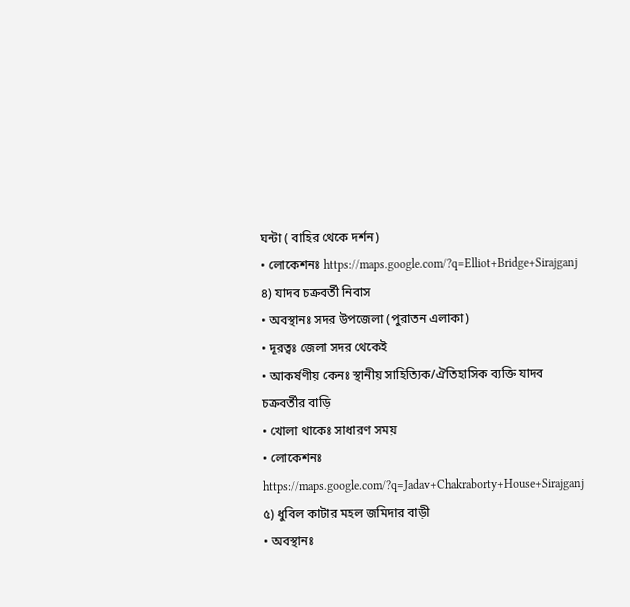ঘন্টা ( বাহির থেকে দর্শন)
• লোকেশনঃ https://maps.google.com/?q=Elliot+Bridge+Sirajganj
৪) যাদব চক্রবর্তী নিবাস
• অবস্থানঃ সদর উপজেলা (পুরাতন এলাকা)
• দূরত্বঃ জেলা সদর থেকেই
• আকর্ষণীয় কেনঃ স্থানীয় সাহিত্যিক/ঐতিহাসিক ব্যক্তি যাদব চক্রবর্তীর বাড়ি
• খোলা থাকেঃ সাধারণ সময়
• লোকেশনঃ https://maps.google.com/?q=Jadav+Chakraborty+House+Sirajganj
৫) ধুবিল কাটার মহল জমিদার বাড়ী
• অবস্থানঃ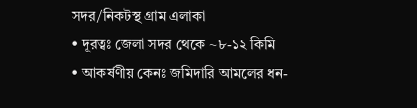সদর/নিকটস্থ গ্রাম এলাকা
• দূরত্বঃ জেলা সদর থেকে ~৮-১২ কিমি
• আকর্ষণীয় কেনঃ জমিদারি আমলের ধন-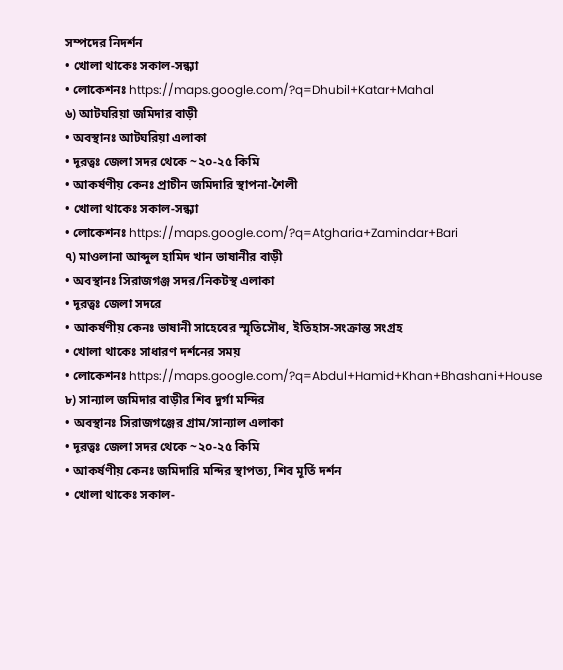সম্পদের নিদর্শন
• খোলা থাকেঃ সকাল-সন্ধ্যা
• লোকেশনঃ https://maps.google.com/?q=Dhubil+Katar+Mahal
৬) আটঘরিয়া জমিদার বাড়ী
• অবস্থানঃ আটঘরিয়া এলাকা
• দূরত্বঃ জেলা সদর থেকে ~২০-২৫ কিমি
• আকর্ষণীয় কেনঃ প্রাচীন জমিদারি স্থাপনা-শৈলী
• খোলা থাকেঃ সকাল-সন্ধ্যা
• লোকেশনঃ https://maps.google.com/?q=Atgharia+Zamindar+Bari
৭) মাওলানা আব্দুল হামিদ খান ভাষানীর বাড়ী
• অবস্থানঃ সিরাজগঞ্জ সদর/নিকটস্থ এলাকা
• দূরত্বঃ জেলা সদরে
• আকর্ষণীয় কেনঃ ভাষানী সাহেবের স্মৃতিসৌধ, ইতিহাস-সংক্রান্ত সংগ্রহ
• খোলা থাকেঃ সাধারণ দর্শনের সময়
• লোকেশনঃ https://maps.google.com/?q=Abdul+Hamid+Khan+Bhashani+House
৮) সান্যাল জমিদার বাড়ীর শিব দুর্গা মন্দির
• অবস্থানঃ সিরাজগঞ্জের গ্রাম/সান্যাল এলাকা
• দূরত্বঃ জেলা সদর থেকে ~২০-২৫ কিমি
• আকর্ষণীয় কেনঃ জমিদারি মন্দির স্থাপত্য, শিব মূর্তি দর্শন
• খোলা থাকেঃ সকাল-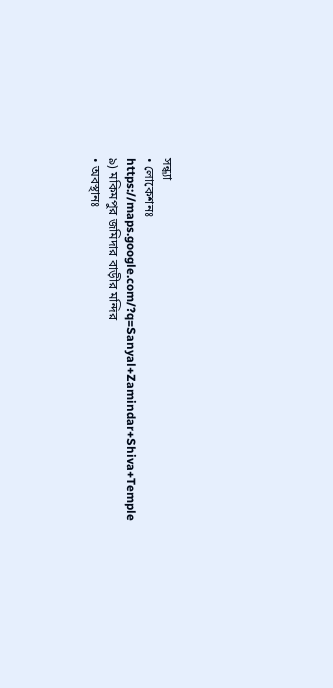সন্ধ্যা
• লোকেশনঃ https://maps.google.com/?q=Sanyal+Zamindar+Shiva+Temple
৯) মকিমপুর জমিদার বাড়ীর মন্দির
• অবস্থানঃ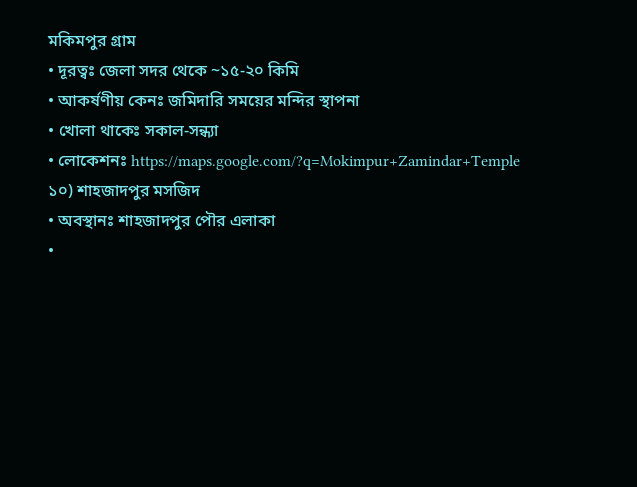মকিমপুর গ্রাম
• দূরত্বঃ জেলা সদর থেকে ~১৫-২০ কিমি
• আকর্ষণীয় কেনঃ জমিদারি সময়ের মন্দির স্থাপনা
• খোলা থাকেঃ সকাল-সন্ধ্যা
• লোকেশনঃ https://maps.google.com/?q=Mokimpur+Zamindar+Temple
১০) শাহজাদপুর মসজিদ
• অবস্থানঃ শাহজাদপুর পৌর এলাকা
•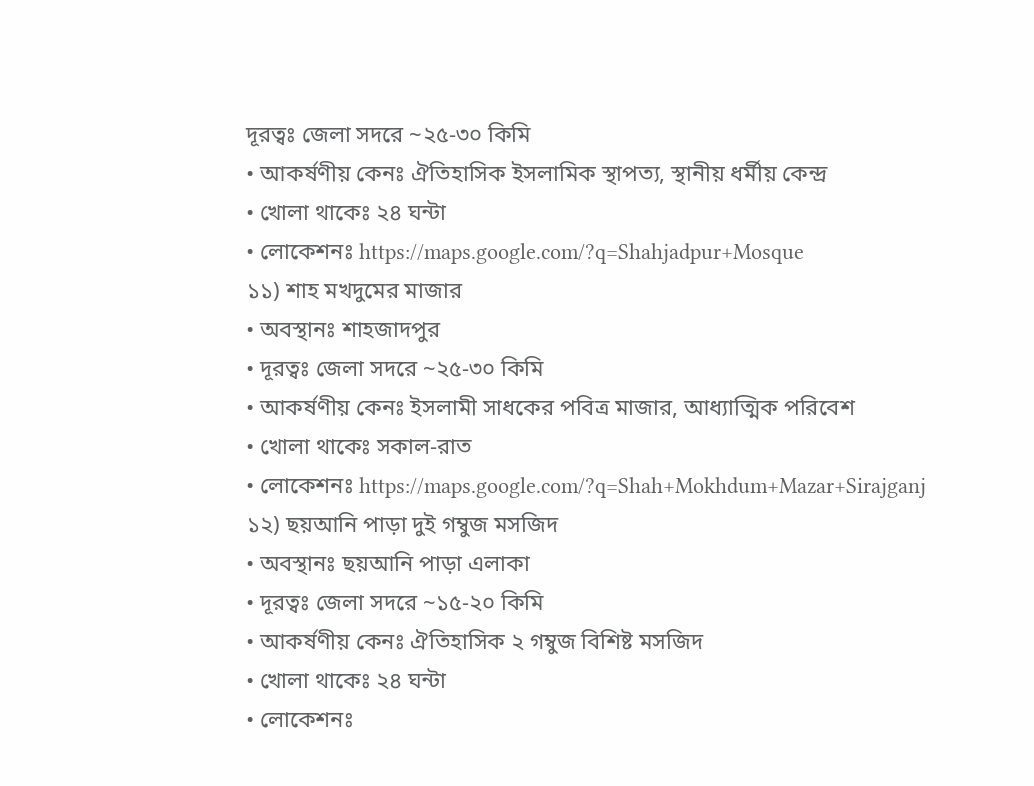দূরত্বঃ জেলা সদরে ~২৫-৩০ কিমি
• আকর্ষণীয় কেনঃ ঐতিহাসিক ইসলামিক স্থাপত্য, স্থানীয় ধর্মীয় কেন্দ্র
• খোলা থাকেঃ ২৪ ঘন্টা
• লোকেশনঃ https://maps.google.com/?q=Shahjadpur+Mosque
১১) শাহ মখদুমের মাজার
• অবস্থানঃ শাহজাদপুর
• দূরত্বঃ জেলা সদরে ~২৫-৩০ কিমি
• আকর্ষণীয় কেনঃ ইসলামী সাধকের পবিত্র মাজার, আধ্যাত্মিক পরিবেশ
• খোলা থাকেঃ সকাল-রাত
• লোকেশনঃ https://maps.google.com/?q=Shah+Mokhdum+Mazar+Sirajganj
১২) ছয়আনি পাড়া দুই গম্বুজ মসজিদ
• অবস্থানঃ ছয়আনি পাড়া এলাকা
• দূরত্বঃ জেলা সদরে ~১৫-২০ কিমি
• আকর্ষণীয় কেনঃ ঐতিহাসিক ২ গম্বুজ বিশিষ্ট মসজিদ
• খোলা থাকেঃ ২৪ ঘন্টা
• লোকেশনঃ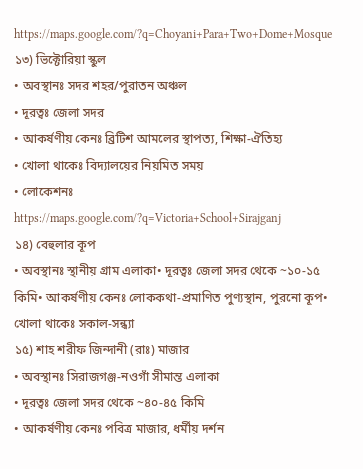https://maps.google.com/?q=Choyani+Para+Two+Dome+Mosque
১৩) ভিক্টোরিয়া স্কুল
• অবস্থানঃ সদর শহর/পুরাতন অঞ্চল
• দূরত্বঃ জেলা সদর
• আকর্ষণীয় কেনঃ ব্রিটিশ আমলের স্থাপত্য, শিক্ষা-ঐতিহ্য
• খোলা থাকেঃ বিদ্যালয়ের নিয়মিত সময়
• লোকেশনঃ https://maps.google.com/?q=Victoria+School+Sirajganj
১৪) বেহুলার কূপ
• অবস্থানঃ স্থানীয় গ্রাম এলাকা• দূরত্বঃ জেলা সদর থেকে ~১০-১৫ কিমি• আকর্ষণীয় কেনঃ লোককথা-প্রমাণিত পুণ্যস্থান, পুরনো কূপ• খোলা থাকেঃ সকাল-সন্ধ্যা
১৫) শাহ শরীফ জিন্দানী (রাঃ) মাজার
• অবস্থানঃ সিরাজগঞ্জ-নওগাঁ সীমান্ত এলাকা
• দূরত্বঃ জেলা সদর থেকে ~৪০-৪৫ কিমি
• আকর্ষণীয় কেনঃ পবিত্র মাজার, ধর্মীয় দর্শন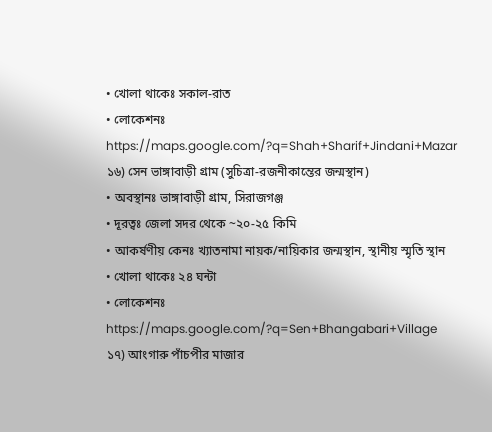• খোলা থাকেঃ সকাল-রাত
• লোকেশনঃ https://maps.google.com/?q=Shah+Sharif+Jindani+Mazar
১৬) সেন ভাঙ্গাবাড়ী গ্রাম (সুচিত্রা-রজনীকান্তের জন্মস্থান)
• অবস্থানঃ ভাঙ্গাবাড়ী গ্রাম, সিরাজগঞ্জ
• দূরত্বঃ জেলা সদর থেকে ~২০-২৫ কিমি
• আকর্ষণীয় কেনঃ খ্যাতনামা নায়ক/নায়িকার জন্মস্থান, স্থানীয় স্মৃতি স্থান
• খোলা থাকেঃ ২৪ ঘন্টা
• লোকেশনঃ https://maps.google.com/?q=Sen+Bhangabari+Village
১৭) আংগারু পাঁচপীর মাজার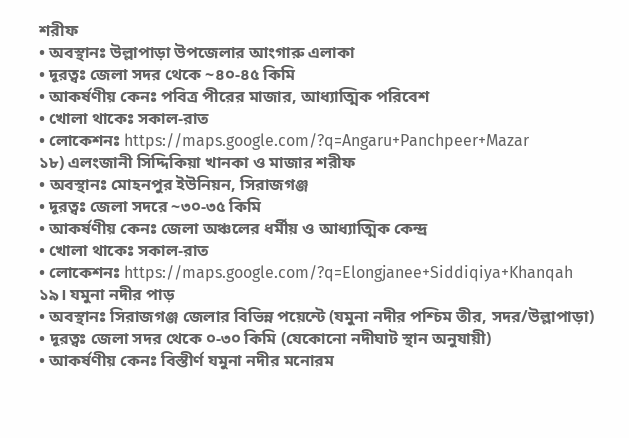শরীফ
• অবস্থানঃ উল্লাপাড়া উপজেলার আংগারু এলাকা
• দূরত্বঃ জেলা সদর থেকে ~৪০-৪৫ কিমি
• আকর্ষণীয় কেনঃ পবিত্র পীরের মাজার, আধ্যাত্মিক পরিবেশ
• খোলা থাকেঃ সকাল-রাত
• লোকেশনঃ https://maps.google.com/?q=Angaru+Panchpeer+Mazar
১৮) এলংজানী সিদ্দিকিয়া খানকা ও মাজার শরীফ
• অবস্থানঃ মোহনপুর ইউনিয়ন, সিরাজগঞ্জ
• দূরত্বঃ জেলা সদরে ~৩০-৩৫ কিমি
• আকর্ষণীয় কেনঃ জেলা অঞ্চলের ধর্মীয় ও আধ্যাত্মিক কেন্দ্র
• খোলা থাকেঃ সকাল-রাত
• লোকেশনঃ https://maps.google.com/?q=Elongjanee+Siddiqiya+Khanqah
১৯। যমুনা নদীর পাড়
• অবস্থানঃ সিরাজগঞ্জ জেলার বিভিন্ন পয়েন্টে (যমুনা নদীর পশ্চিম তীর, সদর/উল্লাপাড়া)
• দূরত্বঃ জেলা সদর থেকে ০-৩০ কিমি (যেকোনো নদীঘাট স্থান অনুযায়ী)
• আকর্ষণীয় কেনঃ বিস্তীর্ণ যমুনা নদীর মনোরম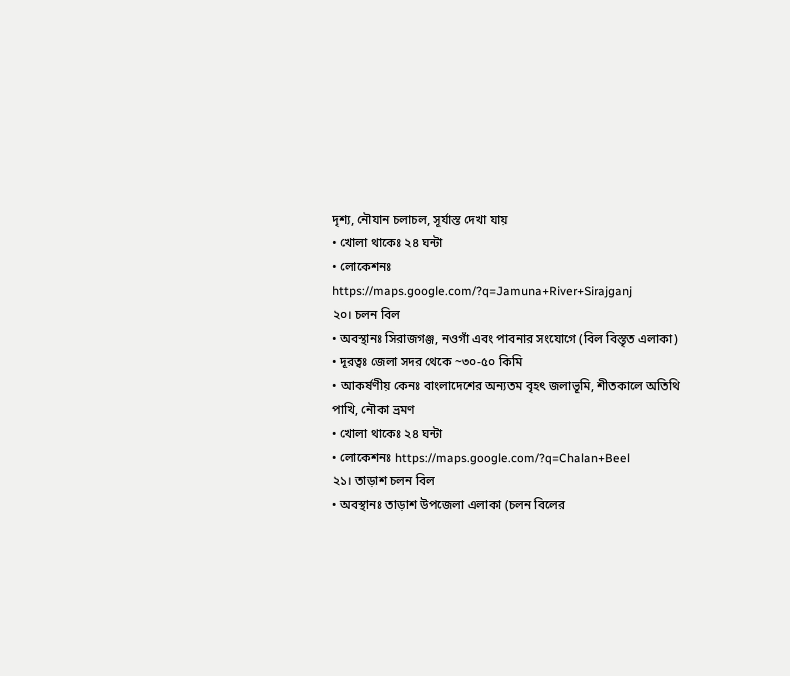দৃশ্য, নৌযান চলাচল, সূর্যাস্ত দেখা যায়
• খোলা থাকেঃ ২৪ ঘন্টা
• লোকেশনঃ https://maps.google.com/?q=Jamuna+River+Sirajganj
২০। চলন বিল
• অবস্থানঃ সিরাজগঞ্জ, নওগাঁ এবং পাবনার সংযোগে (বিল বিস্তৃত এলাকা)
• দূরত্বঃ জেলা সদর থেকে ~৩০-৫০ কিমি
• আকর্ষণীয় কেনঃ বাংলাদেশের অন্যতম বৃহৎ জলাভূমি, শীতকালে অতিথি পাখি, নৌকা ভ্রমণ
• খোলা থাকেঃ ২৪ ঘন্টা
• লোকেশনঃ https://maps.google.com/?q=Chalan+Beel
২১। তাড়াশ চলন বিল
• অবস্থানঃ তাড়াশ উপজেলা এলাকা (চলন বিলের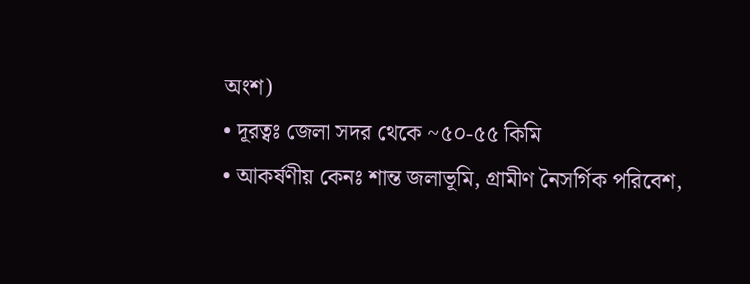অংশ)
• দূরত্বঃ জেলা সদর থেকে ~৫০-৫৫ কিমি
• আকর্ষণীয় কেনঃ শান্ত জলাভূমি, গ্রামীণ নৈসর্গিক পরিবেশ,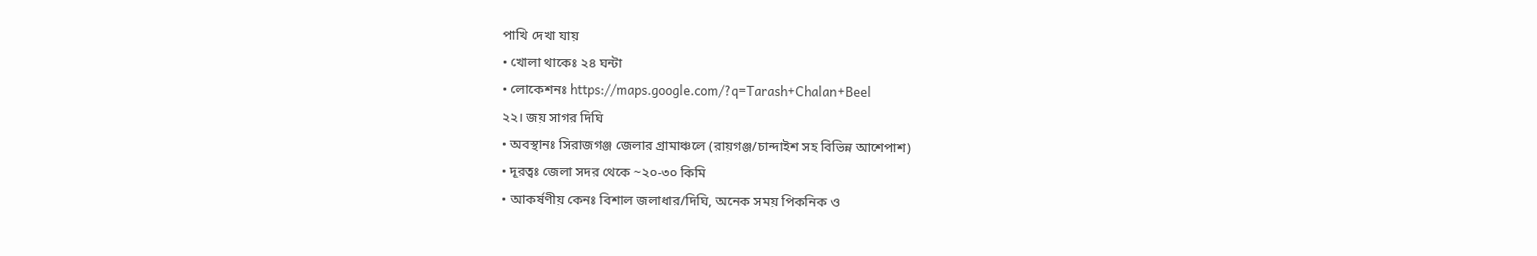পাখি দেখা যায়
• খোলা থাকেঃ ২৪ ঘন্টা
• লোকেশনঃ https://maps.google.com/?q=Tarash+Chalan+Beel
২২। জয় সাগর দিঘি
• অবস্থানঃ সিরাজগঞ্জ জেলার গ্রামাঞ্চলে (রায়গঞ্জ/চান্দাইশ সহ বিভিন্ন আশেপাশ)
• দূরত্বঃ জেলা সদর থেকে ~২০-৩০ কিমি
• আকর্ষণীয় কেনঃ বিশাল জলাধার/দিঘি, অনেক সময় পিকনিক ও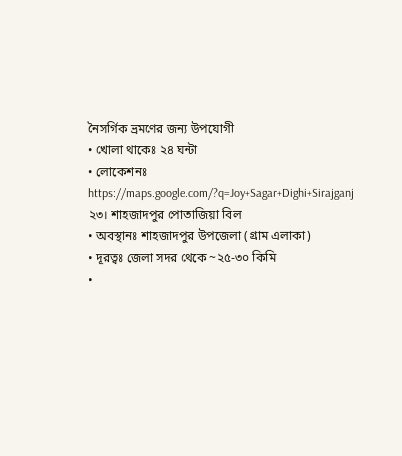নৈসর্গিক ভ্রমণের জন্য উপযোগী
• খোলা থাকেঃ ২৪ ঘন্টা
• লোকেশনঃ https://maps.google.com/?q=Joy+Sagar+Dighi+Sirajganj
২৩। শাহজাদপুর পোতাজিয়া বিল
• অবস্থানঃ শাহজাদপুর উপজেলা (গ্রাম এলাকা)
• দূরত্বঃ জেলা সদর থেকে ~২৫-৩০ কিমি
•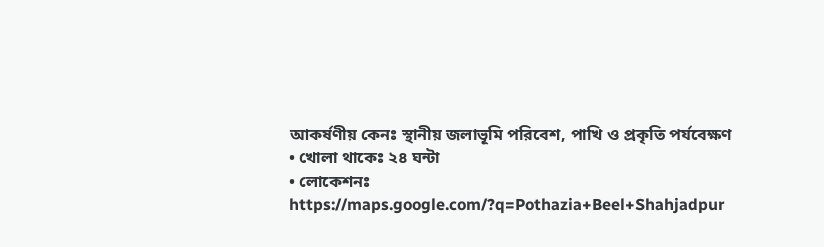আকর্ষণীয় কেনঃ স্থানীয় জলাভূমি পরিবেশ, পাখি ও প্রকৃতি পর্যবেক্ষণ
• খোলা থাকেঃ ২৪ ঘন্টা
• লোকেশনঃ https://maps.google.com/?q=Pothazia+Beel+Shahjadpur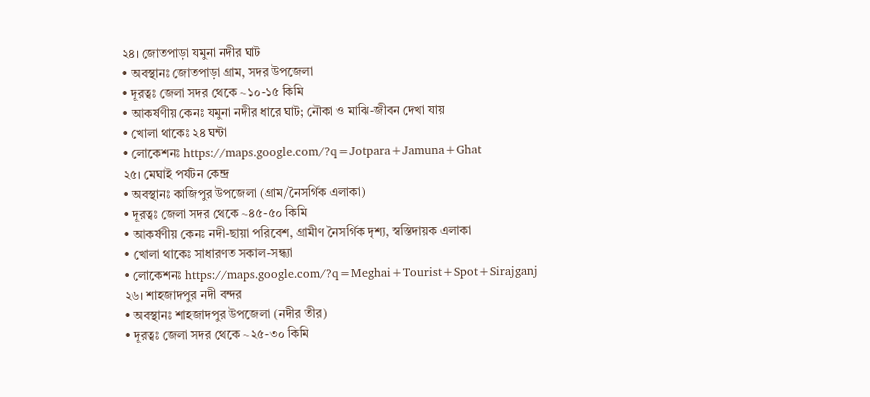২৪। জোতপাড়া যমুনা নদীর ঘাট
• অবস্থানঃ জোতপাড়া গ্রাম, সদর উপজেলা
• দূরত্বঃ জেলা সদর থেকে ~১০-১৫ কিমি
• আকর্ষণীয় কেনঃ যমুনা নদীর ধারে ঘাট; নৌকা ও মাঝি-জীবন দেখা যায়
• খোলা থাকেঃ ২৪ ঘন্টা
• লোকেশনঃ https://maps.google.com/?q=Jotpara+Jamuna+Ghat
২৫। মেঘাই পর্যটন কেন্দ্র
• অবস্থানঃ কাজিপুর উপজেলা (গ্রাম/নৈসর্গিক এলাকা)
• দূরত্বঃ জেলা সদর থেকে ~৪৫-৫০ কিমি
• আকর্ষণীয় কেনঃ নদী-ছায়া পরিবেশ, গ্রামীণ নৈসর্গিক দৃশ্য, স্বস্তিদায়ক এলাকা
• খোলা থাকেঃ সাধারণত সকাল-সন্ধ্যা
• লোকেশনঃ https://maps.google.com/?q=Meghai+Tourist+Spot+Sirajganj
২৬। শাহজাদপুর নদী বন্দর
• অবস্থানঃ শাহজাদপুর উপজেলা (নদীর তীর)
• দূরত্বঃ জেলা সদর থেকে ~২৫-৩০ কিমি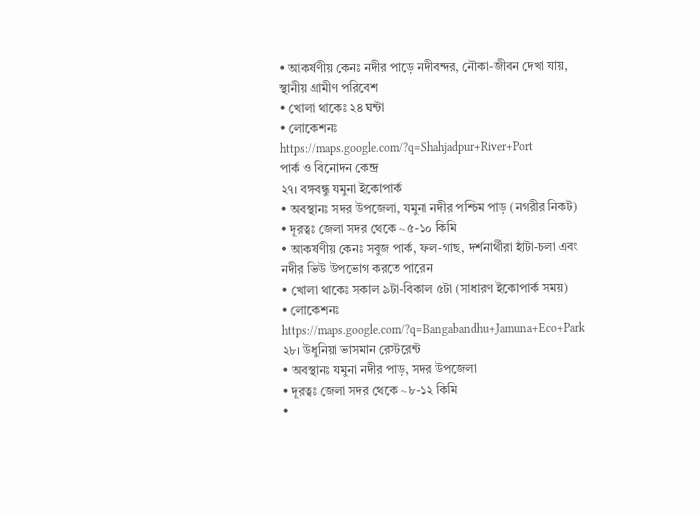• আকর্ষণীয় কেনঃ নদীর পাড়ে নদীবন্দর, নৌকা-জীবন দেখা যায়, স্থানীয় গ্রামীণ পরিবেশ
• খোলা থাকেঃ ২৪ ঘন্টা
• লোকেশনঃ https://maps.google.com/?q=Shahjadpur+River+Port
পার্ক ও বিনোদন কেন্দ্র
২৭। বঙ্গবন্ধু যমুনা ইকোপার্ক
• অবস্থানঃ সদর উপজেলা, যমুনা নদীর পশ্চিম পাড় (নগরীর নিকট)
• দূরত্বঃ জেলা সদর থেকে ~৫-১০ কিমি
• আকর্ষণীয় কেনঃ সবুজ পার্ক, ফল-গাছ, দর্শনার্থীরা হাঁটা-চলা এবং নদীর ভিউ উপভোগ করতে পারেন
• খোলা থাকেঃ সকাল ৯টা-বিকাল ৫টা (সাধারণ ইকোপার্ক সময়)
• লোকেশনঃ https://maps.google.com/?q=Bangabandhu+Jamuna+Eco+Park
২৮। উধুনিয়া ভাসমান রেস্টরেন্ট
• অবস্থানঃ যমুনা নদীর পাড়, সদর উপজেলা
• দূরত্বঃ জেলা সদর থেকে ~৮-১২ কিমি
•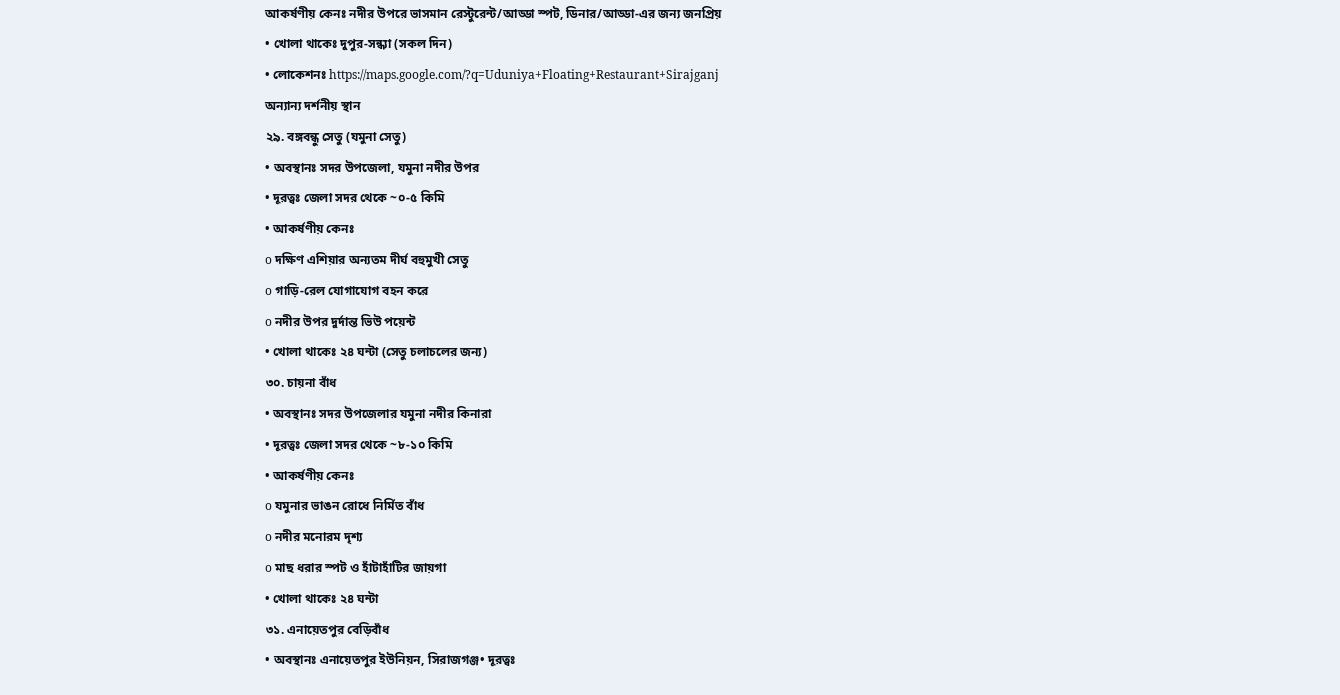আকর্ষণীয় কেনঃ নদীর উপরে ভাসমান রেস্টুরেন্ট/আড্ডা স্পট, ডিনার/আড্ডা-এর জন্য জনপ্রিয়
• খোলা থাকেঃ দুপুর-সন্ধ্যা (সকল দিন)
• লোকেশনঃ https://maps.google.com/?q=Uduniya+Floating+Restaurant+Sirajganj
অন্যান্য দর্শনীয় স্থান
২৯. বঙ্গবন্ধু সেতু (যমুনা সেতু)
• অবস্থানঃ সদর উপজেলা, যমুনা নদীর উপর
• দূরত্বঃ জেলা সদর থেকে ~০-৫ কিমি
• আকর্ষণীয় কেনঃ
o দক্ষিণ এশিয়ার অন্যতম দীর্ঘ বহুমুখী সেতু
o গাড়ি-রেল যোগাযোগ বহন করে
o নদীর উপর দুর্দান্ত ভিউ পয়েন্ট
• খোলা থাকেঃ ২৪ ঘন্টা (সেতু চলাচলের জন্য)
৩০. চায়না বাঁধ
• অবস্থানঃ সদর উপজেলার যমুনা নদীর কিনারা
• দূরত্বঃ জেলা সদর থেকে ~৮-১০ কিমি
• আকর্ষণীয় কেনঃ
o যমুনার ভাঙন রোধে নির্মিত বাঁধ
o নদীর মনোরম দৃশ্য
o মাছ ধরার স্পট ও হাঁটাহাঁটির জায়গা
• খোলা থাকেঃ ২৪ ঘন্টা
৩১. এনায়েতপুর বেড়িবাঁধ
• অবস্থানঃ এনায়েতপুর ইউনিয়ন, সিরাজগঞ্জ• দূরত্বঃ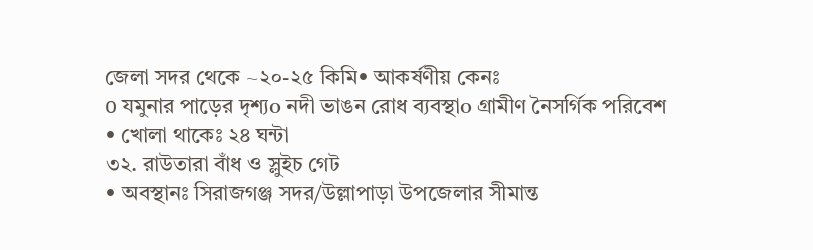জেলা সদর থেকে ~২০-২৫ কিমি• আকর্ষণীয় কেনঃ
o যমুনার পাড়ের দৃশ্যo নদী ভাঙন রোধ ব্যবস্থাo গ্রামীণ নৈসর্গিক পরিবেশ
• খোলা থাকেঃ ২৪ ঘন্টা
৩২. রাউতারা বাঁধ ও স্লুইচ গেট
• অবস্থানঃ সিরাজগঞ্জ সদর/উল্লাপাড়া উপজেলার সীমান্ত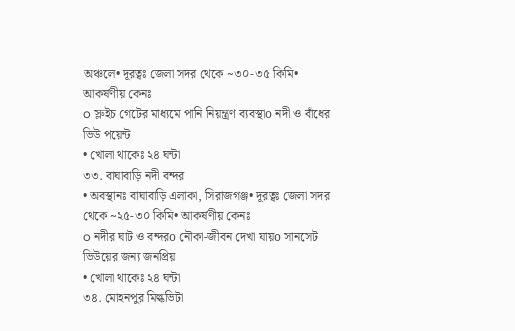অঞ্চলে• দূরত্বঃ জেলা সদর থেকে ~৩০-৩৫ কিমি• আকর্ষণীয় কেনঃ
o স্লুইচ গেটের মাধ্যমে পানি নিয়ন্ত্রণ ব্যবস্থাo নদী ও বাঁধের ভিউ পয়েন্ট
• খোলা থাকেঃ ২৪ ঘন্টা
৩৩. বাঘাবাড়ি নদী বন্দর
• অবস্থানঃ বাঘাবাড়ি এলাকা, সিরাজগঞ্জ• দূরত্বঃ জেলা সদর থেকে ~২৫-৩০ কিমি• আকর্ষণীয় কেনঃ
o নদীর ঘাট ও বন্দরo নৌকা-জীবন দেখা যায়o সানসেট ভিউয়ের জন্য জনপ্রিয়
• খোলা থাকেঃ ২৪ ঘন্টা
৩৪. মোহনপুর মিল্কভিটা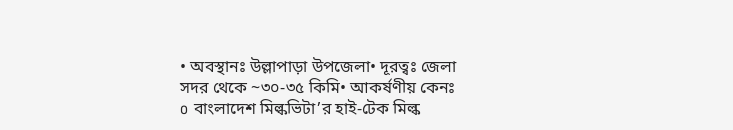• অবস্থানঃ উল্লাপাড়া উপজেলা• দূরত্বঃ জেলা সদর থেকে ~৩০-৩৫ কিমি• আকর্ষণীয় কেনঃ
o বাংলাদেশ মিল্কভিটা’র হাই-টেক মিল্ক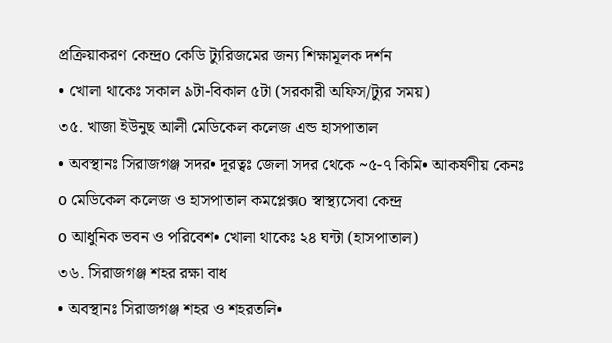প্রক্রিয়াকরণ কেন্দ্রo কেডি ট্যুরিজমের জন্য শিক্ষামূলক দর্শন
• খোলা থাকেঃ সকাল ৯টা-বিকাল ৫টা (সরকারী অফিস/ট্যুর সময়)
৩৫. খাজা ইউনুছ আলী মেডিকেল কলেজ এন্ড হাসপাতাল
• অবস্থানঃ সিরাজগঞ্জ সদর• দূরত্বঃ জেলা সদর থেকে ~৫-৭ কিমি• আকর্ষণীয় কেনঃ
o মেডিকেল কলেজ ও হাসপাতাল কমপ্লেক্সo স্বাস্থ্যসেবা কেন্দ্র
o আধুনিক ভবন ও পরিবেশ• খোলা থাকেঃ ২৪ ঘন্টা (হাসপাতাল)
৩৬. সিরাজগঞ্জ শহর রক্ষা বাধ
• অবস্থানঃ সিরাজগঞ্জ শহর ও শহরতলি•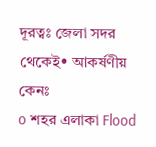দূরত্বঃ জেলা সদর থেকেই• আকর্ষণীয় কেনঃ
o শহর এলাকা Flood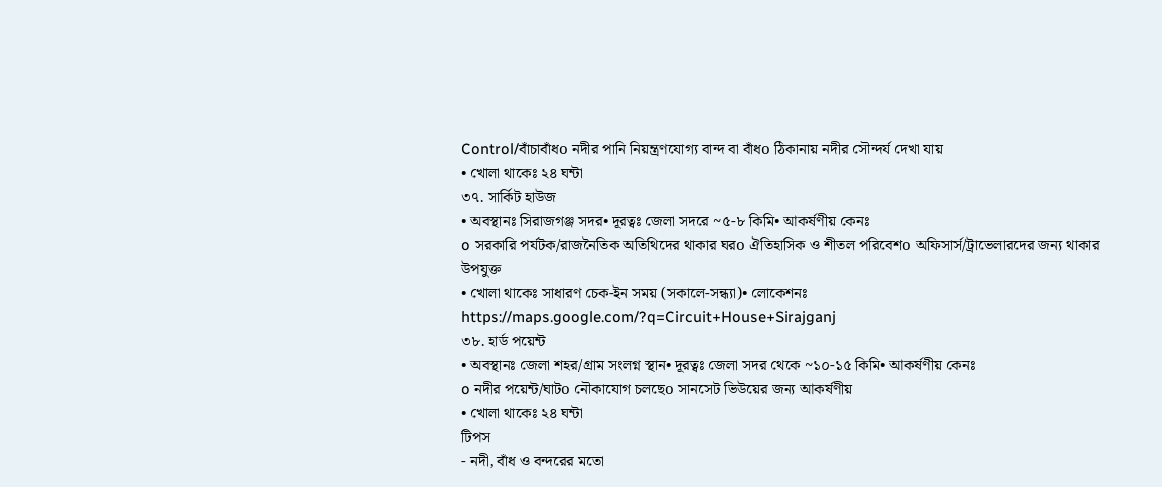Control/বাঁচাবাঁধo নদীর পানি নিয়ন্ত্রণযোগ্য বান্দ বা বাঁধo ঠিকানায় নদীর সৌন্দর্য দেখা যায়
• খোলা থাকেঃ ২৪ ঘন্টা
৩৭. সার্কিট হাউজ
• অবস্থানঃ সিরাজগঞ্জ সদর• দূরত্বঃ জেলা সদরে ~৫-৮ কিমি• আকর্ষণীয় কেনঃ
o সরকারি পর্যটক/রাজনৈতিক অতিথিদের থাকার ঘরo ঐতিহাসিক ও শীতল পরিবেশo অফিসার্স/ট্রাভেলারদের জন্য থাকার উপযুক্ত
• খোলা থাকেঃ সাধারণ চেক-ইন সময় (সকালে-সন্ধ্যা)• লোকেশনঃ https://maps.google.com/?q=Circuit+House+Sirajganj
৩৮. হার্ড পয়েন্ট
• অবস্থানঃ জেলা শহর/গ্রাম সংলগ্ন স্থান• দূরত্বঃ জেলা সদর থেকে ~১০-১৫ কিমি• আকর্ষণীয় কেনঃ
o নদীর পয়েন্ট/ঘাটo নৌকাযোগ চলছেo সানসেট ভিউয়ের জন্য আকর্ষণীয়
• খোলা থাকেঃ ২৪ ঘন্টা
টিপস
- নদী, বাঁধ ও বন্দরের মতো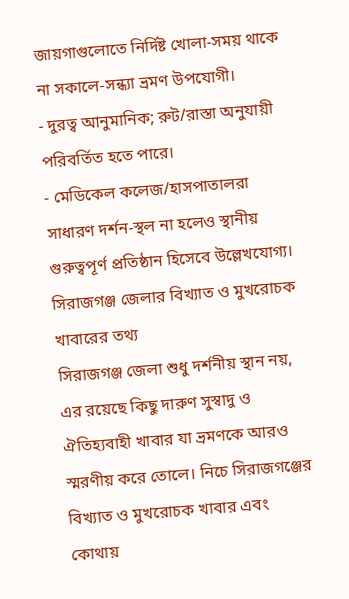জায়গাগুলোতে নির্দিষ্ট খোলা-সময় থাকে না সকালে-সন্ধ্যা ভ্রমণ উপযোগী।
- দুরত্ব আনুমানিক; রুট/রাস্তা অনুযায়ী পরিবর্তিত হতে পারে।
- মেডিকেল কলেজ/হাসপাতালরা সাধারণ দর্শন-স্থল না হলেও স্থানীয় গুরুত্বপূর্ণ প্রতিষ্ঠান হিসেবে উল্লেখযোগ্য।
সিরাজগঞ্জ জেলার বিখ্যাত ও মুখরোচক খাবারের তথ্য
সিরাজগঞ্জ জেলা শুধু দর্শনীয় স্থান নয়, এর রয়েছে কিছু দারুণ সুস্বাদু ও ঐতিহ্যবাহী খাবার যা ভ্রমণকে আরও স্মরণীয় করে তোলে। নিচে সিরাজগঞ্জের বিখ্যাত ও মুখরোচক খাবার এবং কোথায়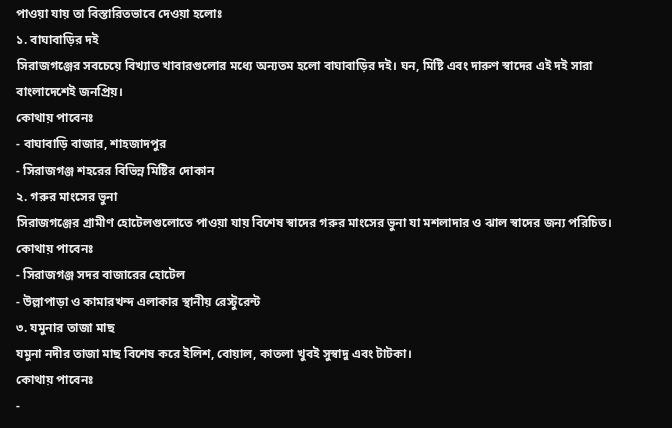পাওয়া যায় তা বিস্তারিতভাবে দেওয়া হলোঃ
১. বাঘাবাড়ির দই
সিরাজগঞ্জের সবচেয়ে বিখ্যাত খাবারগুলোর মধ্যে অন্যতম হলো বাঘাবাড়ির দই। ঘন, মিষ্টি এবং দারুণ স্বাদের এই দই সারা বাংলাদেশেই জনপ্রিয়।
কোথায় পাবেনঃ
- বাঘাবাড়ি বাজার, শাহজাদপুর
- সিরাজগঞ্জ শহরের বিভিন্ন মিষ্টির দোকান
২. গরুর মাংসের ভুনা
সিরাজগঞ্জের গ্রামীণ হোটেলগুলোতে পাওয়া যায় বিশেষ স্বাদের গরুর মাংসের ভুনা যা মশলাদার ও ঝাল স্বাদের জন্য পরিচিত।
কোথায় পাবেনঃ
- সিরাজগঞ্জ সদর বাজারের হোটেল
- উল্লাপাড়া ও কামারখন্দ এলাকার স্থানীয় রেস্টুরেন্ট
৩. যমুনার তাজা মাছ
যমুনা নদীর তাজা মাছ বিশেষ করে ইলিশ, বোয়াল, কাতলা খুবই সুস্বাদু এবং টাটকা।
কোথায় পাবেনঃ
-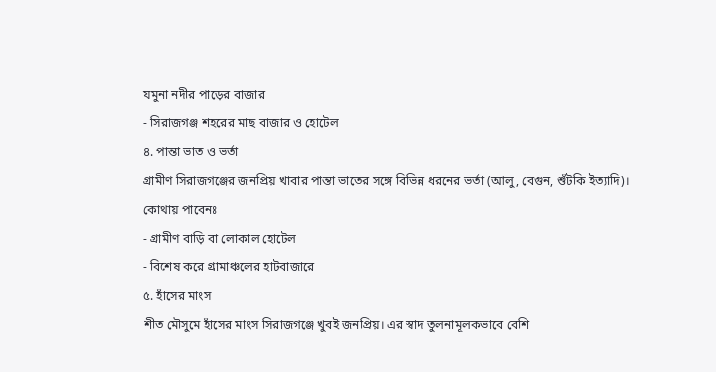যমুনা নদীর পাড়ের বাজার
- সিরাজগঞ্জ শহরের মাছ বাজার ও হোটেল
৪. পান্তা ভাত ও ভর্তা
গ্রামীণ সিরাজগঞ্জের জনপ্রিয় খাবার পান্তা ভাতের সঙ্গে বিভিন্ন ধরনের ভর্তা (আলু, বেগুন, শুঁটকি ইত্যাদি)।
কোথায় পাবেনঃ
- গ্রামীণ বাড়ি বা লোকাল হোটেল
- বিশেষ করে গ্রামাঞ্চলের হাটবাজারে
৫. হাঁসের মাংস
শীত মৌসুমে হাঁসের মাংস সিরাজগঞ্জে খুবই জনপ্রিয়। এর স্বাদ তুলনামূলকভাবে বেশি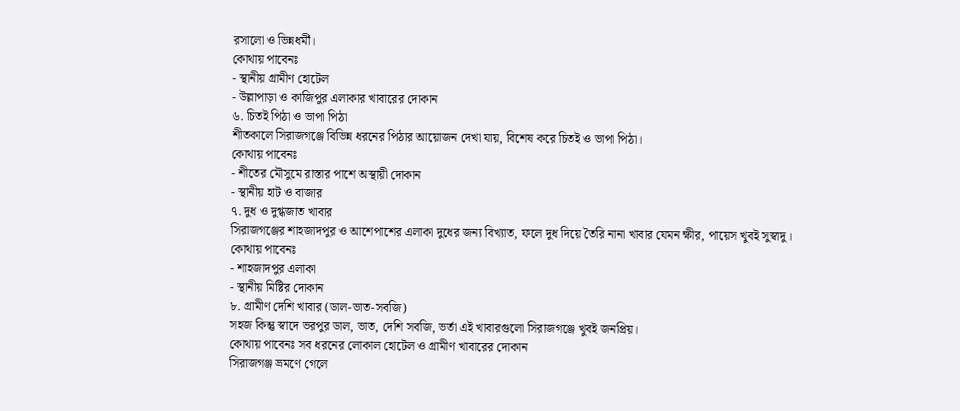রসালো ও ভিন্নধর্মী।
কোথায় পাবেনঃ
- স্থানীয় গ্রামীণ হোটেল
- উল্লাপাড়া ও কাজিপুর এলাকার খাবারের দোকান
৬. চিতই পিঠা ও ভাপা পিঠা
শীতকালে সিরাজগঞ্জে বিভিন্ন ধরনের পিঠার আয়োজন দেখা যায়, বিশেষ করে চিতই ও ভাপা পিঠা।
কোথায় পাবেনঃ
- শীতের মৌসুমে রাস্তার পাশে অস্থায়ী দোকান
- স্থানীয় হাট ও বাজার
৭. দুধ ও দুগ্ধজাত খাবার
সিরাজগঞ্জের শাহজাদপুর ও আশেপাশের এলাকা দুধের জন্য বিখ্যাত, ফলে দুধ দিয়ে তৈরি নানা খাবার যেমন ক্ষীর, পায়েস খুবই সুস্বাদু।
কোথায় পাবেনঃ
- শাহজাদপুর এলাকা
- স্থানীয় মিষ্টির দোকান
৮. গ্রামীণ দেশি খাবার (ডাল-ভাত-সবজি)
সহজ কিন্তু স্বাদে ভরপুর ডাল, ভাত, দেশি সবজি, ভর্তা এই খাবারগুলো সিরাজগঞ্জে খুবই জনপ্রিয়।
কোথায় পাবেনঃ সব ধরনের লোকাল হোটেল ও গ্রামীণ খাবারের দোকান
সিরাজগঞ্জ ভ্রমণে গেলে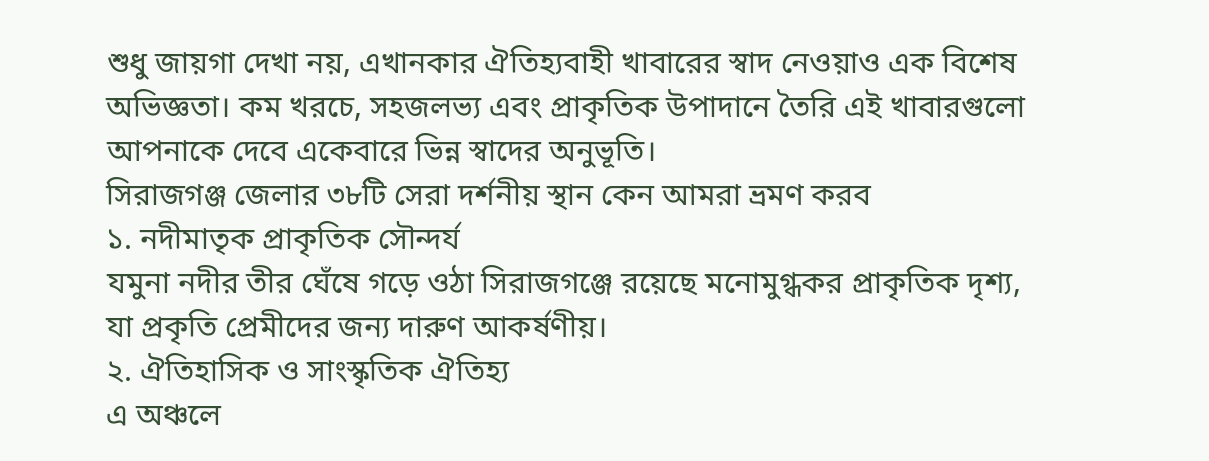শুধু জায়গা দেখা নয়, এখানকার ঐতিহ্যবাহী খাবারের স্বাদ নেওয়াও এক বিশেষ অভিজ্ঞতা। কম খরচে, সহজলভ্য এবং প্রাকৃতিক উপাদানে তৈরি এই খাবারগুলো আপনাকে দেবে একেবারে ভিন্ন স্বাদের অনুভূতি।
সিরাজগঞ্জ জেলার ৩৮টি সেরা দর্শনীয় স্থান কেন আমরা ভ্রমণ করব
১. নদীমাতৃক প্রাকৃতিক সৌন্দর্য
যমুনা নদীর তীর ঘেঁষে গড়ে ওঠা সিরাজগঞ্জে রয়েছে মনোমুগ্ধকর প্রাকৃতিক দৃশ্য, যা প্রকৃতি প্রেমীদের জন্য দারুণ আকর্ষণীয়।
২. ঐতিহাসিক ও সাংস্কৃতিক ঐতিহ্য
এ অঞ্চলে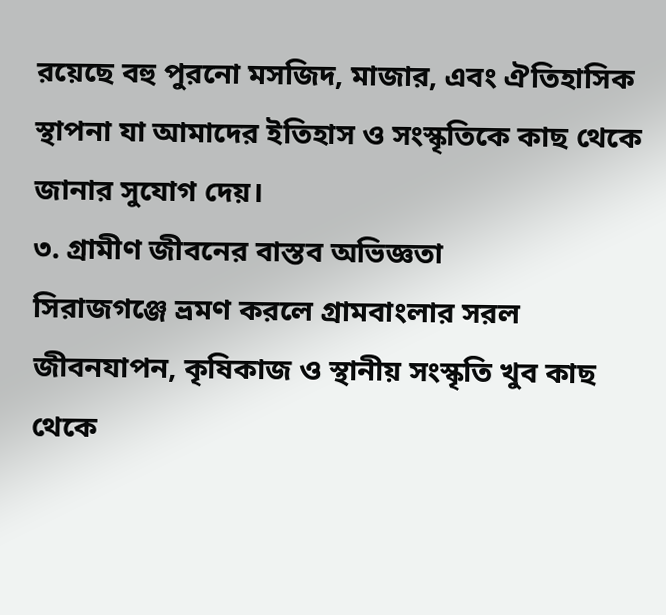রয়েছে বহু পুরনো মসজিদ, মাজার, এবং ঐতিহাসিক স্থাপনা যা আমাদের ইতিহাস ও সংস্কৃতিকে কাছ থেকে জানার সুযোগ দেয়।
৩. গ্রামীণ জীবনের বাস্তব অভিজ্ঞতা
সিরাজগঞ্জে ভ্রমণ করলে গ্রামবাংলার সরল জীবনযাপন, কৃষিকাজ ও স্থানীয় সংস্কৃতি খুব কাছ থেকে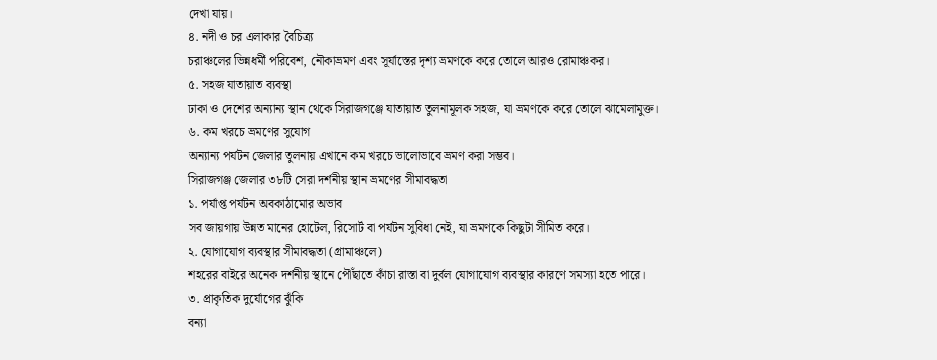দেখা যায়।
৪. নদী ও চর এলাকার বৈচিত্র্য
চরাঞ্চলের ভিন্নধর্মী পরিবেশ, নৌকাভ্রমণ এবং সূর্যাস্তের দৃশ্য ভ্রমণকে করে তোলে আরও রোমাঞ্চকর।
৫. সহজ যাতায়াত ব্যবস্থা
ঢাকা ও দেশের অন্যান্য স্থান থেকে সিরাজগঞ্জে যাতায়াত তুলনামূলক সহজ, যা ভ্রমণকে করে তোলে ঝামেলামুক্ত।
৬. কম খরচে ভ্রমণের সুযোগ
অন্যান্য পর্যটন জেলার তুলনায় এখানে কম খরচে ভালোভাবে ভ্রমণ করা সম্ভব।
সিরাজগঞ্জ জেলার ৩৮টি সেরা দর্শনীয় স্থান ভ্রমণের সীমাবদ্ধতা
১. পর্যাপ্ত পর্যটন অবকাঠামোর অভাব
সব জায়গায় উন্নত মানের হোটেল, রিসোর্ট বা পর্যটন সুবিধা নেই, যা ভ্রমণকে কিছুটা সীমিত করে।
২. যোগাযোগ ব্যবস্থার সীমাবদ্ধতা (গ্রামাঞ্চলে)
শহরের বাইরে অনেক দর্শনীয় স্থানে পৌঁছাতে কাঁচা রাস্তা বা দুর্বল যোগাযোগ ব্যবস্থার কারণে সমস্যা হতে পারে।
৩. প্রাকৃতিক দুর্যোগের ঝুঁকি
বন্যা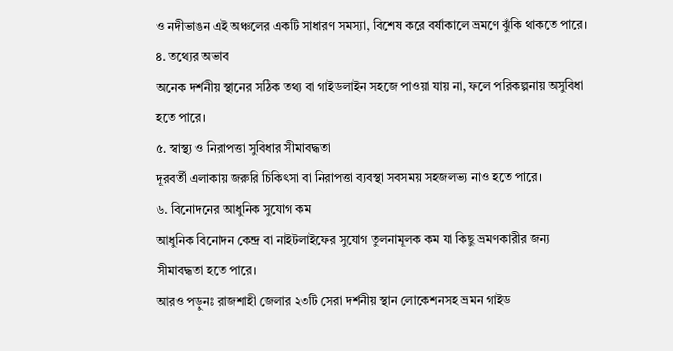ও নদীভাঙন এই অঞ্চলের একটি সাধারণ সমস্যা, বিশেষ করে বর্ষাকালে ভ্রমণে ঝুঁকি থাকতে পারে।
৪. তথ্যের অভাব
অনেক দর্শনীয় স্থানের সঠিক তথ্য বা গাইডলাইন সহজে পাওয়া যায় না, ফলে পরিকল্পনায় অসুবিধা হতে পারে।
৫. স্বাস্থ্য ও নিরাপত্তা সুবিধার সীমাবদ্ধতা
দূরবর্তী এলাকায় জরুরি চিকিৎসা বা নিরাপত্তা ব্যবস্থা সবসময় সহজলভ্য নাও হতে পারে।
৬. বিনোদনের আধুনিক সুযোগ কম
আধুনিক বিনোদন কেন্দ্র বা নাইটলাইফের সুযোগ তুলনামূলক কম যা কিছু ভ্রমণকারীর জন্য সীমাবদ্ধতা হতে পারে।
আরও পড়ুনঃ রাজশাহী জেলার ২৩টি সেরা দর্শনীয় স্থান লোকেশনসহ ভ্রমন গাইড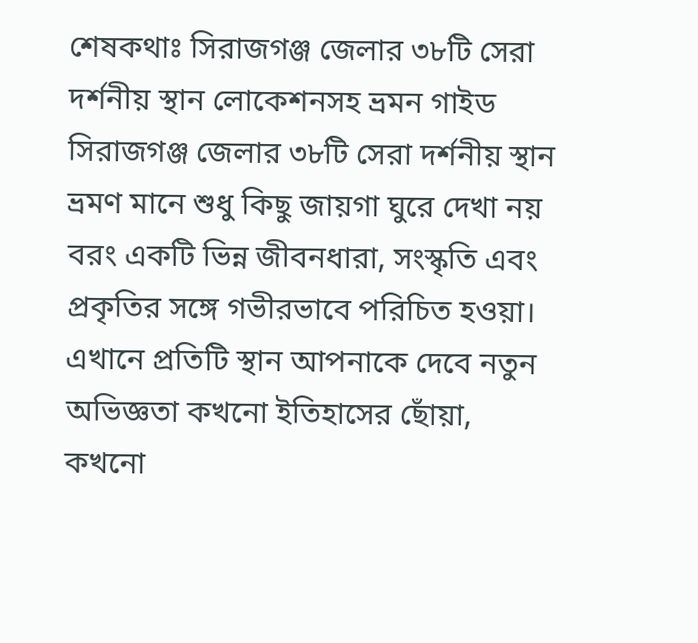শেষকথাঃ সিরাজগঞ্জ জেলার ৩৮টি সেরা দর্শনীয় স্থান লোকেশনসহ ভ্রমন গাইড
সিরাজগঞ্জ জেলার ৩৮টি সেরা দর্শনীয় স্থান ভ্রমণ মানে শুধু কিছু জায়গা ঘুরে দেখা নয় বরং একটি ভিন্ন জীবনধারা, সংস্কৃতি এবং প্রকৃতির সঙ্গে গভীরভাবে পরিচিত হওয়া। এখানে প্রতিটি স্থান আপনাকে দেবে নতুন অভিজ্ঞতা কখনো ইতিহাসের ছোঁয়া, কখনো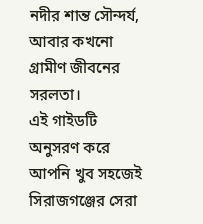নদীর শান্ত সৌন্দর্য, আবার কখনো গ্রামীণ জীবনের সরলতা।
এই গাইডটি অনুসরণ করে আপনি খুব সহজেই সিরাজগঞ্জের সেরা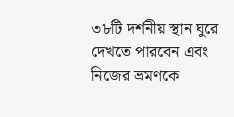৩৮টি দর্শনীয় স্থান ঘুরে দেখতে পারবেন এবং নিজের ভ্রমণকে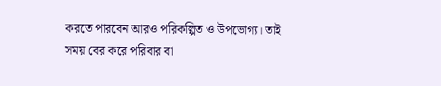করতে পারবেন আরও পরিকল্পিত ও উপভোগ্য। তাই সময় বের করে পরিবার বা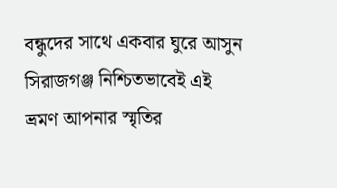বন্ধুদের সাথে একবার ঘুরে আসুন সিরাজগঞ্জ নিশ্চিতভাবেই এই ভ্রমণ আপনার স্মৃতির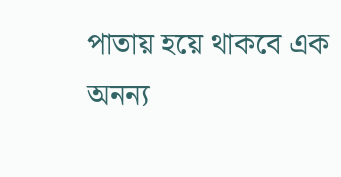পাতায় হয়ে থাকবে এক অনন্য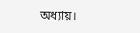অধ্যায়।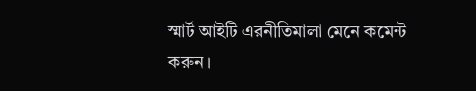স্মার্ট আইটি এরনীতিমালা মেনে কমেন্ট করুন।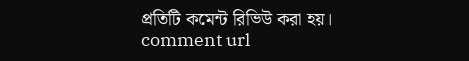প্রতিটি কমেন্ট রিভিউ করা হয়।
comment url